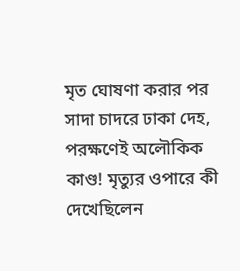মৃত ঘোষণা করার পর সাদা চাদরে ঢাকা দেহ, পরক্ষণেই অলৌকিক কাণ্ড! মৃত্যুর ওপারে কী দেখেছিলেন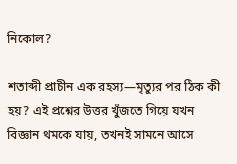নিকোল?

শতাব্দী প্রাচীন এক রহস্য—মৃত্যুর পর ঠিক কী হয়? এই প্রশ্নের উত্তর খুঁজতে গিয়ে যখন বিজ্ঞান থমকে যায়, তখনই সামনে আসে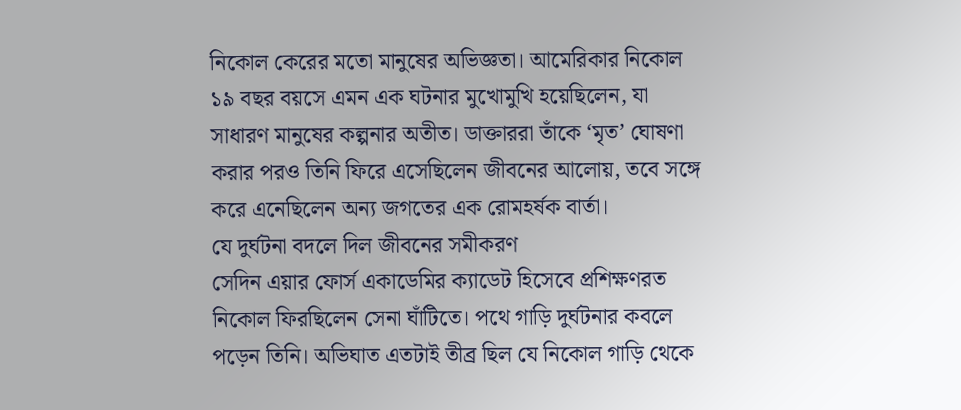নিকোল কেরের মতো মানুষের অভিজ্ঞতা। আমেরিকার নিকোল ১৯ বছর বয়সে এমন এক ঘটনার মুখোমুখি হয়েছিলেন, যা সাধারণ মানুষের কল্পনার অতীত। ডাক্তাররা তাঁকে ‘মৃত’ ঘোষণা করার পরও তিনি ফিরে এসেছিলেন জীবনের আলোয়, তবে সঙ্গে করে এনেছিলেন অন্য জগতের এক রোমহর্ষক বার্তা।
যে দুর্ঘটনা বদলে দিল জীবনের সমীকরণ
সেদিন এয়ার ফোর্স একাডেমির ক্যাডেট হিসেবে প্রশিক্ষণরত নিকোল ফিরছিলেন সেনা ঘাঁটিতে। পথে গাড়ি দুর্ঘটনার কবলে পড়েন তিনি। অভিঘাত এতটাই তীব্র ছিল যে নিকোল গাড়ি থেকে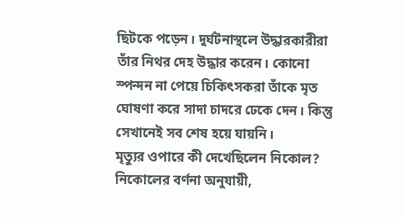ছিটকে পড়েন। দুর্ঘটনাস্থলে উদ্ধারকারীরা তাঁর নিথর দেহ উদ্ধার করেন। কোনো স্পন্দন না পেয়ে চিকিৎসকরা তাঁকে মৃত ঘোষণা করে সাদা চাদরে ঢেকে দেন। কিন্তু সেখানেই সব শেষ হয়ে যায়নি।
মৃত্যুর ওপারে কী দেখেছিলেন নিকোল?
নিকোলের বর্ণনা অনুযায়ী,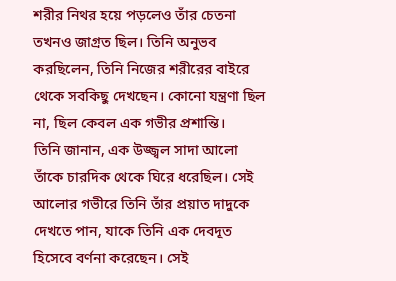শরীর নিথর হয়ে পড়লেও তাঁর চেতনা তখনও জাগ্রত ছিল। তিনি অনুভব করছিলেন, তিনি নিজের শরীরের বাইরে থেকে সবকিছু দেখছেন। কোনো যন্ত্রণা ছিল না, ছিল কেবল এক গভীর প্রশান্তি।
তিনি জানান, এক উজ্জ্বল সাদা আলো তাঁকে চারদিক থেকে ঘিরে ধরেছিল। সেই আলোর গভীরে তিনি তাঁর প্রয়াত দাদুকে দেখতে পান, যাকে তিনি এক দেবদূত হিসেবে বর্ণনা করেছেন। সেই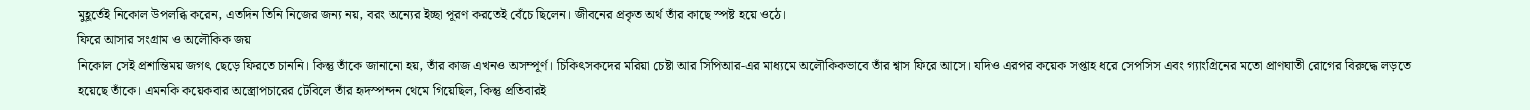মুহূর্তেই নিকোল উপলব্ধি করেন, এতদিন তিনি নিজের জন্য নয়, বরং অন্যের ইচ্ছা পূরণ করতেই বেঁচে ছিলেন। জীবনের প্রকৃত অর্থ তাঁর কাছে স্পষ্ট হয়ে ওঠে।
ফিরে আসার সংগ্রাম ও অলৌকিক জয়
নিকোল সেই প্রশান্তিময় জগৎ ছেড়ে ফিরতে চাননি। কিন্তু তাঁকে জানানো হয়, তাঁর কাজ এখনও অসম্পূর্ণ। চিকিৎসকদের মরিয়া চেষ্টা আর সিপিআর-এর মাধ্যমে অলৌকিকভাবে তাঁর শ্বাস ফিরে আসে। যদিও এরপর কয়েক সপ্তাহ ধরে সেপসিস এবং গ্যাংগ্রিনের মতো প্রাণঘাতী রোগের বিরুদ্ধে লড়তে হয়েছে তাঁকে। এমনকি কয়েকবার অস্ত্রোপচারের টেবিলে তাঁর হৃদস্পন্দন থেমে গিয়েছিল, কিন্তু প্রতিবারই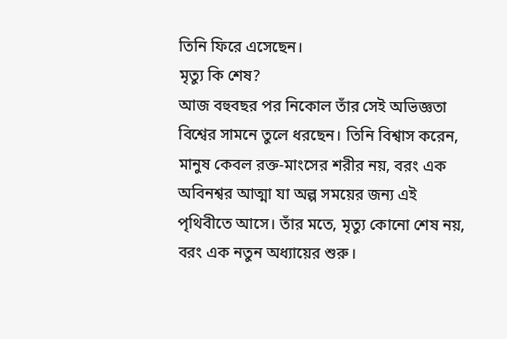তিনি ফিরে এসেছেন।
মৃত্যু কি শেষ?
আজ বহুবছর পর নিকোল তাঁর সেই অভিজ্ঞতা বিশ্বের সামনে তুলে ধরছেন। তিনি বিশ্বাস করেন, মানুষ কেবল রক্ত-মাংসের শরীর নয়, বরং এক অবিনশ্বর আত্মা যা অল্প সময়ের জন্য এই পৃথিবীতে আসে। তাঁর মতে, মৃত্যু কোনো শেষ নয়, বরং এক নতুন অধ্যায়ের শুরু।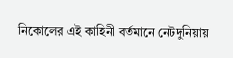নিকোলের এই কাহিনী বর্তমানে নেটদুনিয়ায়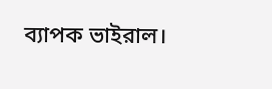ব্যাপক ভাইরাল।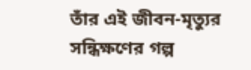তাঁর এই জীবন-মৃত্যুর সন্ধিক্ষণের গল্প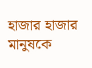হাজার হাজার মানুষকে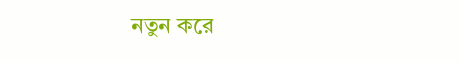নতুন করে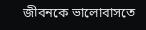জীবনকে ভালোবাসতে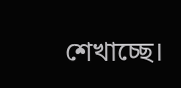শেখাচ্ছে।